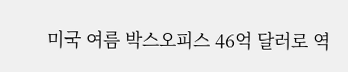미국 여름 박스오피스 46억 달러로 역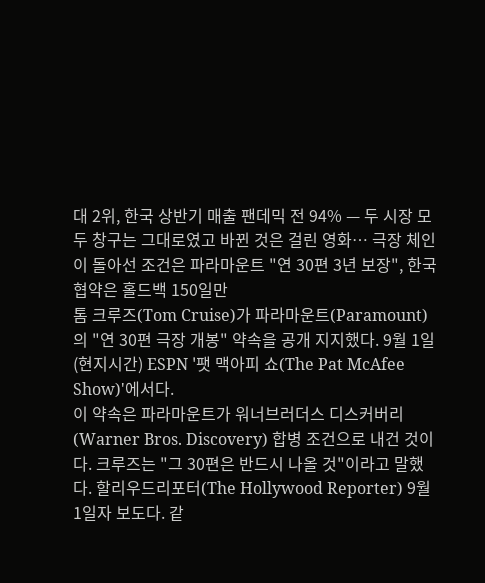대 2위, 한국 상반기 매출 팬데믹 전 94% — 두 시장 모두 창구는 그대로였고 바뀐 것은 걸린 영화… 극장 체인이 돌아선 조건은 파라마운트 "연 30편 3년 보장", 한국 협약은 홀드백 150일만
톰 크루즈(Tom Cruise)가 파라마운트(Paramount)의 "연 30편 극장 개봉" 약속을 공개 지지했다. 9월 1일(현지시간) ESPN '팻 맥아피 쇼(The Pat McAfee Show)'에서다.
이 약속은 파라마운트가 워너브러더스 디스커버리(Warner Bros. Discovery) 합병 조건으로 내건 것이다. 크루즈는 "그 30편은 반드시 나올 것"이라고 말했다. 할리우드리포터(The Hollywood Reporter) 9월 1일자 보도다. 같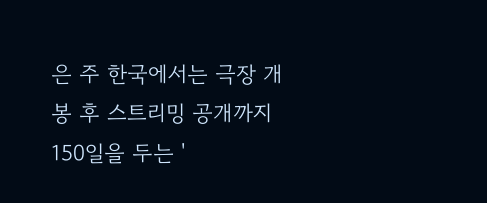은 주 한국에서는 극장 개봉 후 스트리밍 공개까지 150일을 두는 '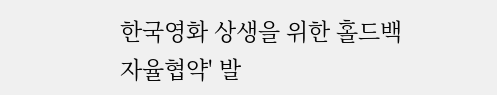한국영화 상생을 위한 홀드백 자율협약' 발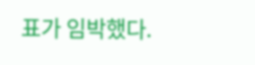표가 임박했다.